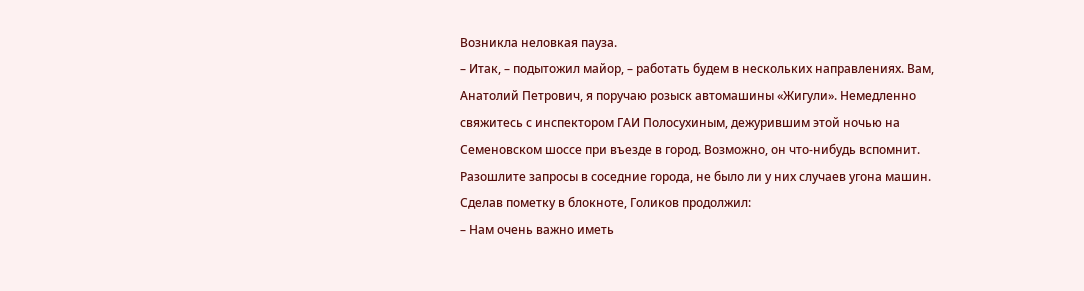Возникла неловкая пауза.
– Итак, – подытожил майор, – работать будем в нескольких направлениях. Вам, Анатолий Петрович, я поручаю розыск автомашины «Жигули». Немедленно свяжитесь с инспектором ГАИ Полосухиным, дежурившим этой ночью на Семеновском шоссе при въезде в город. Возможно, он что-нибудь вспомнит. Разошлите запросы в соседние города, не было ли у них случаев угона машин.
Сделав пометку в блокноте, Голиков продолжил:
– Нам очень важно иметь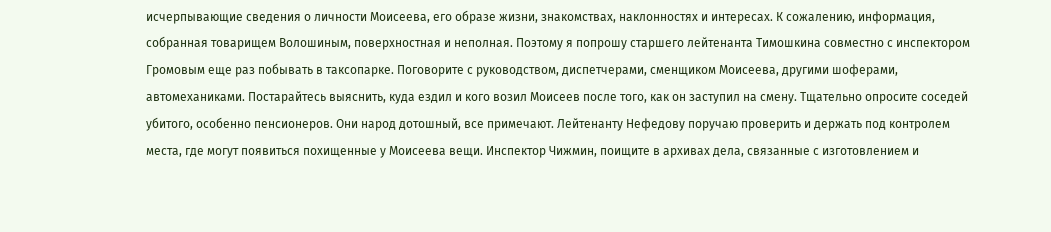исчерпывающие сведения о личности Моисеева, его образе жизни, знакомствах, наклонностях и интересах. К сожалению, информация, собранная товарищем Волошиным, поверхностная и неполная. Поэтому я попрошу старшего лейтенанта Тимошкина совместно с инспектором Громовым еще раз побывать в таксопарке. Поговорите с руководством, диспетчерами, сменщиком Моисеева, другими шоферами, автомеханиками. Постарайтесь выяснить, куда ездил и кого возил Моисеев после того, как он заступил на смену. Тщательно опросите соседей убитого, особенно пенсионеров. Они народ дотошный, все примечают. Лейтенанту Нефедову поручаю проверить и держать под контролем места, где могут появиться похищенные у Моисеева вещи. Инспектор Чижмин, поищите в архивах дела, связанные с изготовлением и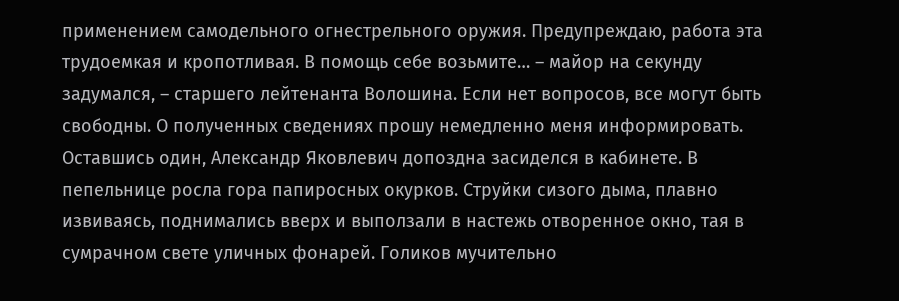применением самодельного огнестрельного оружия. Предупреждаю, работа эта трудоемкая и кропотливая. В помощь себе возьмите… – майор на секунду задумался, – старшего лейтенанта Волошина. Если нет вопросов, все могут быть свободны. О полученных сведениях прошу немедленно меня информировать.
Оставшись один, Александр Яковлевич допоздна засиделся в кабинете. В пепельнице росла гора папиросных окурков. Струйки сизого дыма, плавно извиваясь, поднимались вверх и выползали в настежь отворенное окно, тая в сумрачном свете уличных фонарей. Голиков мучительно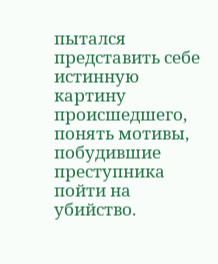пытался представить себе истинную картину происшедшего, понять мотивы, побудившие преступника пойти на убийство.